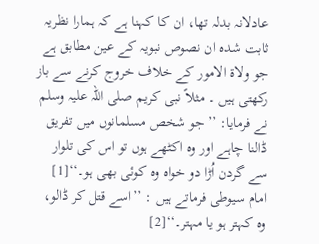عادلانہ بدلہ تھا، ان کا کہنا ہے کہ ہمارا نظریہ ثابت شدہ ان نصوص نبویہ کے عین مطابق ہے جو ولاۃ الامور کے خلاف خروج کرنے سے باز رکھتی ہیں ۔ مثلاً نبی کریم صلی اللہ علیہ وسلم نے فرمایا: ’’جو شخص مسلمانوں میں تفریق ڈالنا چاہے اور وہ اکٹھے ہوں تو اس کی تلوار سے گردن اُڑا دو خواہ وہ کوئی بھی ہو۔‘‘[1]
امام سیوطی فرماتے ہیں : ’’اسے قتل کر ڈالو، وہ کہتر ہو یا مہتر۔‘‘[2]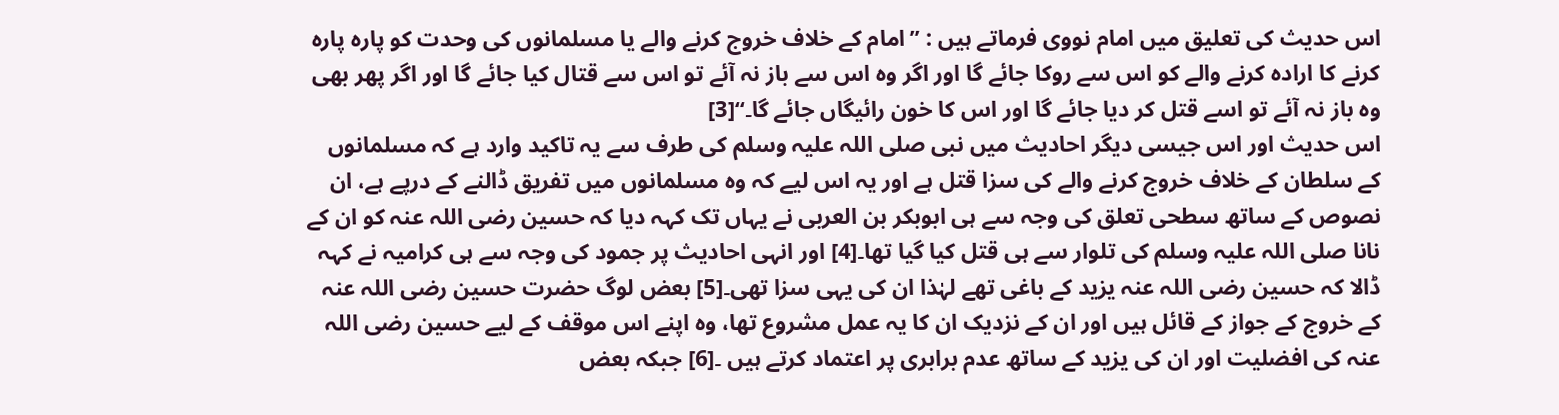اس حدیث کی تعلیق میں امام نووی فرماتے ہیں : ’’امام کے خلاف خروج کرنے والے یا مسلمانوں کی وحدت کو پارہ پارہ کرنے کا ارادہ کرنے والے کو اس سے روکا جائے گا اور اگر وہ اس سے باز نہ آئے تو اس سے قتال کیا جائے گا اور اگر پھر بھی وہ باز نہ آئے تو اسے قتل کر دیا جائے گا اور اس کا خون رائیگاں جائے گا۔‘‘[3]
اس حدیث اور اس جیسی دیگر احادیث میں نبی صلی اللہ علیہ وسلم کی طرف سے یہ تاکید وارد ہے کہ مسلمانوں کے سلطان کے خلاف خروج کرنے والے کی سزا قتل ہے اور یہ اس لیے کہ وہ مسلمانوں میں تفریق ڈالنے کے درپے ہے، ان نصوص کے ساتھ سطحی تعلق کی وجہ سے ہی ابوبکر بن العربی نے یہاں تک کہہ دیا کہ حسین رضی اللہ عنہ کو ان کے نانا صلی اللہ علیہ وسلم کی تلوار سے ہی قتل کیا گیا تھا۔[4] اور انہی احادیث پر جمود کی وجہ سے ہی کرامیہ نے کہہ ڈالا کہ حسین رضی اللہ عنہ یزید کے باغی تھے لہٰذا ان کی یہی سزا تھی۔[5] بعض لوگ حضرت حسین رضی اللہ عنہ کے خروج کے جواز کے قائل ہیں اور ان کے نزدیک ان کا یہ عمل مشروع تھا، وہ اپنے اس موقف کے لیے حسین رضی اللہ عنہ کی افضلیت اور ان کی یزید کے ساتھ عدم برابری پر اعتماد کرتے ہیں ۔[6] جبکہ بعض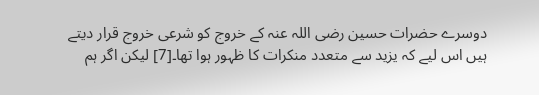دوسرے حضرات حسین رضی اللہ عنہ کے خروج کو شرعی خروج قرار دیتے ہیں اس لیے کہ یزید سے متعدد منکرات کا ظہور ہوا تھا۔[7] لیکن اگر ہم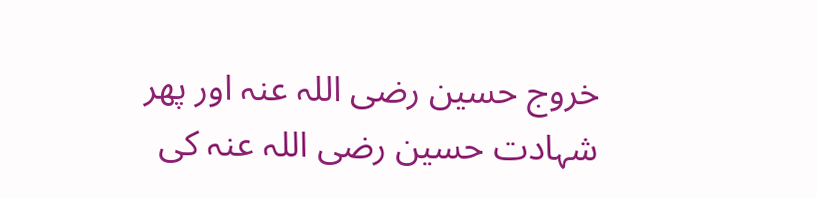خروج حسین رضی اللہ عنہ اور پھر شہادت حسین رضی اللہ عنہ کی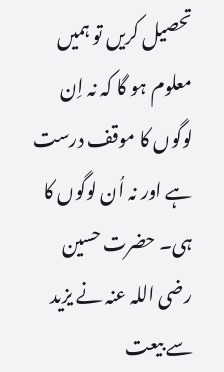تحصیل کریں تو ہمیں معلوم ہو گا کہ نہ اِن لوگوں کا موقف درست ہے اور نہ اُن لوگوں کا ہی۔ حضرت حسین رضی اللہ عنہ نے یزید سے بیعت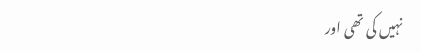نہیں کی تھی اور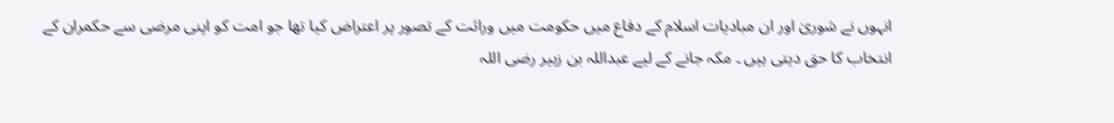انہوں نے شوریٰ اور ان مبادیات اسلام کے دفاع میں حکومت میں وراثت کے تصور پر اعتراض کیا تھا جو امت کو اپنی مرضی سے حکمران کے انتخاب کا حق دیتی ہیں ۔ مکہ جانے کے لیے عبداللہ بن زبیر رضی اللہ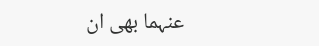عنہما بھی ان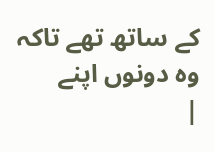کے ساتھ تھے تاکہ وہ دونوں اپنے
|